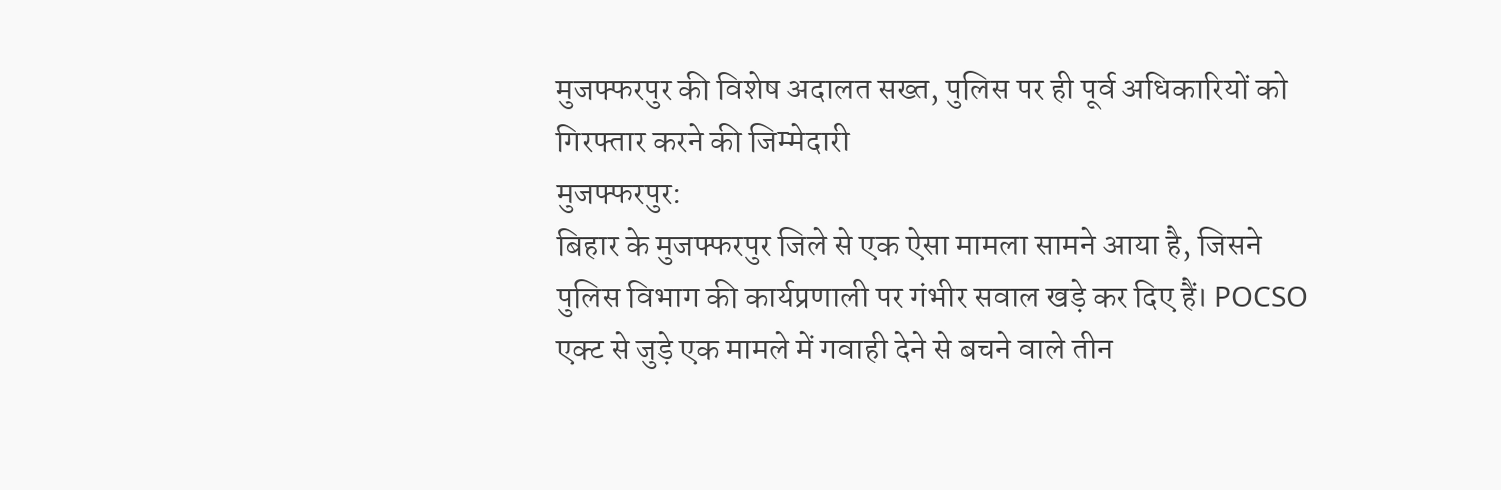मुजफ्फरपुर की विशेष अदालत सख्त, पुलिस पर ही पूर्व अधिकारियों को गिरफ्तार करने की जिम्मेदारी
मुजफ्फरपुर:
बिहार के मुजफ्फरपुर जिले से एक ऐसा मामला सामने आया है, जिसने पुलिस विभाग की कार्यप्रणाली पर गंभीर सवाल खड़े कर दिए हैं। POCSO एक्ट से जुड़े एक मामले में गवाही देने से बचने वाले तीन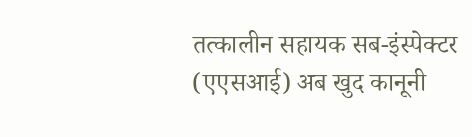तत्कालीन सहायक सब-इंस्पेक्टर (एएसआई) अब खुद कानूनी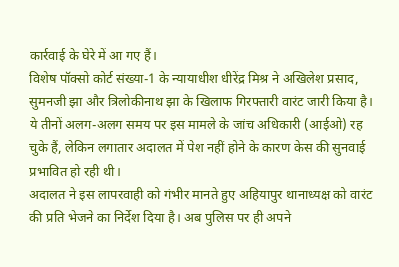कार्रवाई के घेरे में आ गए हैं।
विशेष पॉक्सो कोर्ट संख्या-1 के न्यायाधीश धीरेंद्र मिश्र ने अखिलेश प्रसाद, सुमनजी झा और त्रिलोकीनाथ झा के खिलाफ गिरफ्तारी वारंट जारी किया है। ये तीनों अलग-अलग समय पर इस मामले के जांच अधिकारी (आईओ) रह चुके हैं, लेकिन लगातार अदालत में पेश नहीं होने के कारण केस की सुनवाई प्रभावित हो रही थी।
अदालत ने इस लापरवाही को गंभीर मानते हुए अहियापुर थानाध्यक्ष को वारंट की प्रति भेजने का निर्देश दिया है। अब पुलिस पर ही अपने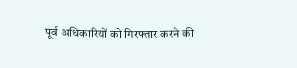पूर्व अधिकारियों को गिरफ्तार करने की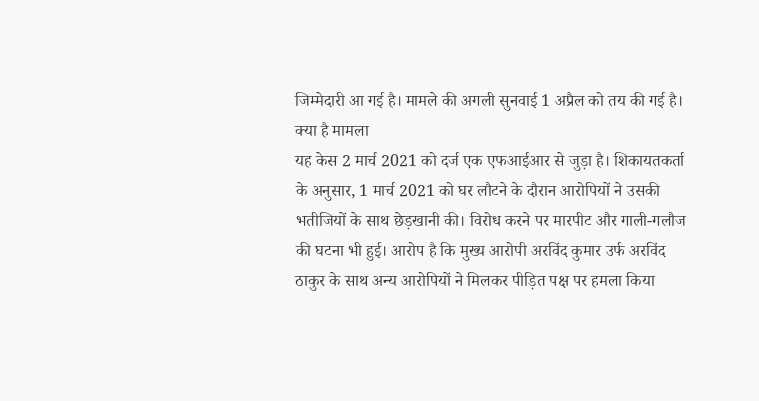जिम्मेदारी आ गई है। मामले की अगली सुनवाई 1 अप्रैल को तय की गई है।
क्या है मामला
यह केस 2 मार्च 2021 को दर्ज एक एफआईआर से जुड़ा है। शिकायतकर्ता के अनुसार, 1 मार्च 2021 को घर लौटने के दौरान आरोपियों ने उसकी भतीजियों के साथ छेड़खानी की। विरोध करने पर मारपीट और गाली-गलौज की घटना भी हुई। आरोप है कि मुख्य आरोपी अरविंद कुमार उर्फ अरविंद ठाकुर के साथ अन्य आरोपियों ने मिलकर पीड़ित पक्ष पर हमला किया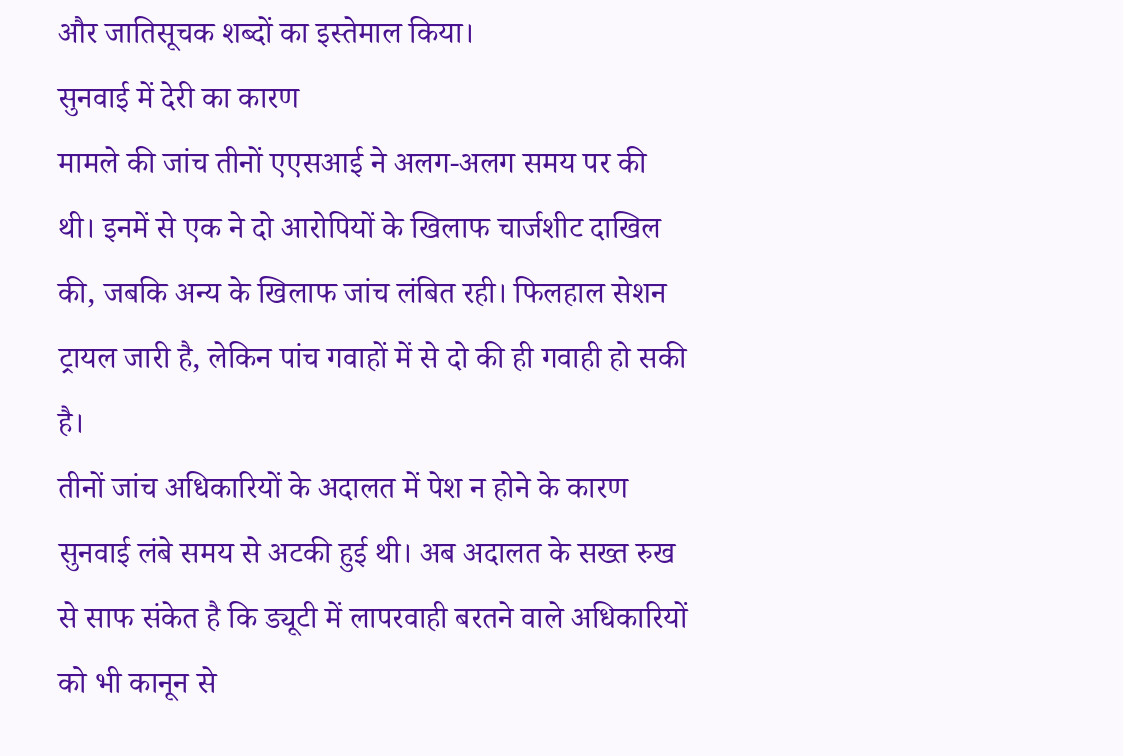और जातिसूचक शब्दों का इस्तेमाल किया।
सुनवाई में देरी का कारण
मामले की जांच तीनों एएसआई ने अलग-अलग समय पर की थी। इनमें से एक ने दो आरोपियों के खिलाफ चार्जशीट दाखिल की, जबकि अन्य के खिलाफ जांच लंबित रही। फिलहाल सेशन ट्रायल जारी है, लेकिन पांच गवाहों में से दो की ही गवाही हो सकी है।
तीनों जांच अधिकारियों के अदालत में पेश न होने के कारण सुनवाई लंबे समय से अटकी हुई थी। अब अदालत के सख्त रुख से साफ संकेत है कि ड्यूटी में लापरवाही बरतने वाले अधिकारियों को भी कानून से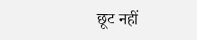छूट नहीं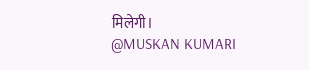मिलेगी।
@MUSKAN KUMARI